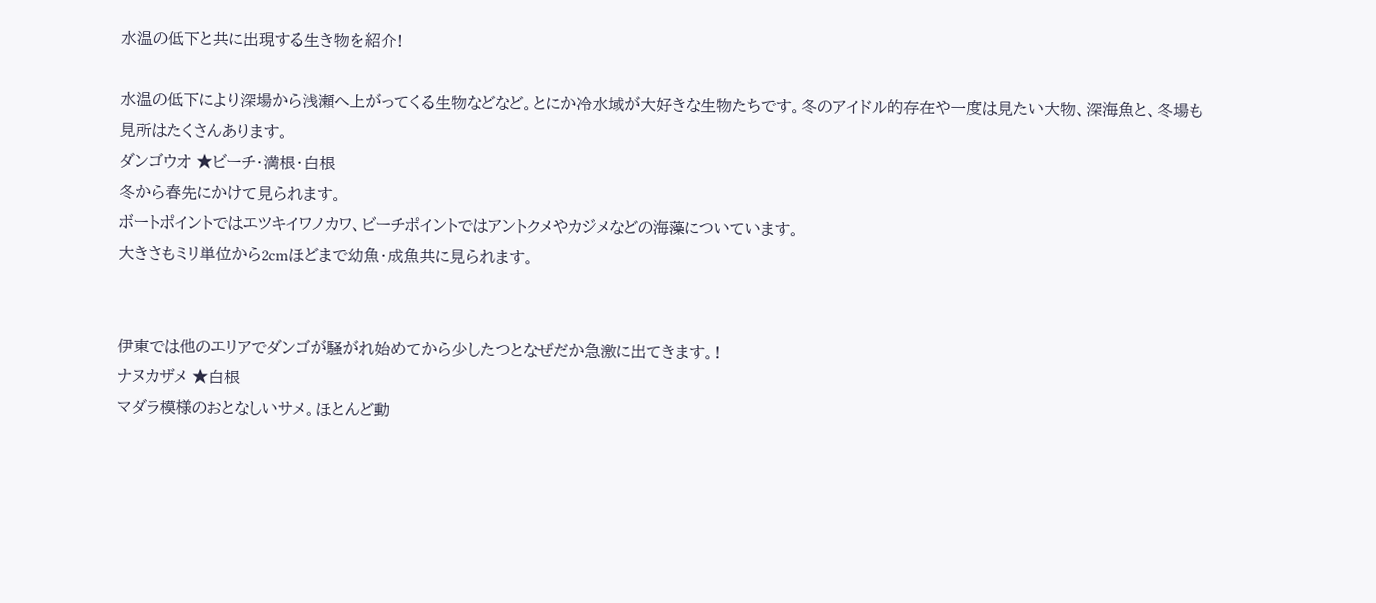水温の低下と共に出現する生き物を紹介!

水温の低下により深場から浅瀬へ上がってくる生物などなど。とにか冷水域が大好きな生物たちです。冬のアイドル的存在や一度は見たい大物、深海魚と、冬場も見所はたくさんあります。
ダンゴウオ ★ビーチ・満根・白根
冬から春先にかけて見られます。
ボートポイントではエツキイワノカワ、ビーチポイントではアントクメやカジメなどの海藻についています。
大きさもミリ単位から2cmほどまで幼魚・成魚共に見られます。


伊東では他のエリアでダンゴが騒がれ始めてから少したつとなぜだか急激に出てきます。!
ナヌカザメ ★白根
マダラ模様のおとなしいサメ。ほとんど動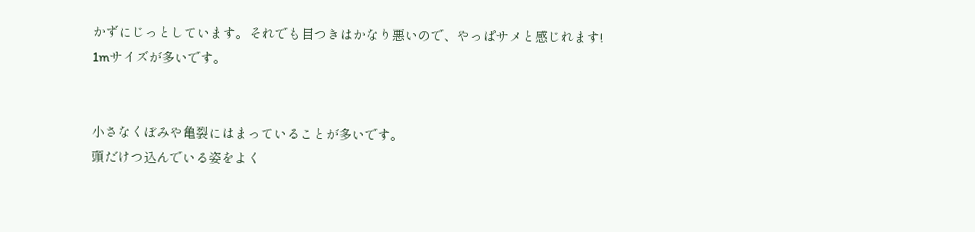かずにじっとしています。それでも目つきはかなり悪いので、やっぱサメと感じれます!
1mサイズが多いです。


小さなくぼみや亀裂にはまっていることが多いです。
頭だけつ込んでいる姿をよく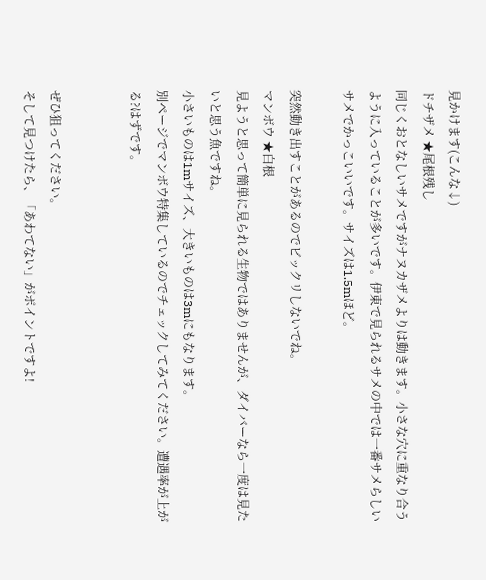見かけます(こんな↓)
ドチザメ ★尾根残し
同じくおとなしいサメですがナヌカザメよりは動きます。小さな穴に重なり合うように入っていることが多いです。伊東で見られるサメの中では一番サメらしいサメでかっこいいです。サイズは1.5mほど。

突然動き出すことがあるのでビックリしないでね。
マンボウ ★白根
見ようと思って簡単に見られる生物ではありませんが、ダイバーなら一度は見たいと思う魚ですね。
小さいものは1mサイズ、大きいものは3mにもなります。
別ページでマンボウ特集しているのでチェックしてみてください。遭遇率が上がる?はずです。


ぜひ狙ってください。
そして見つけたら、「あわてない」がポイントですよ!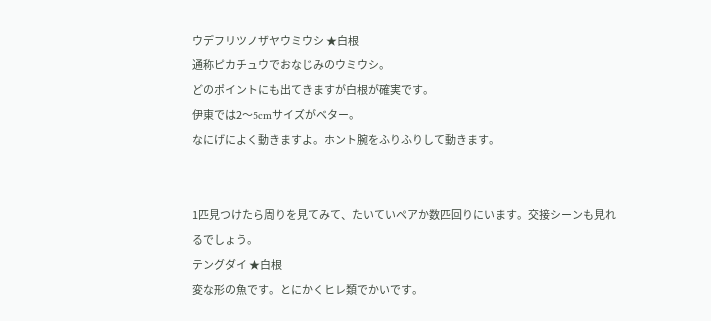ウデフリツノザヤウミウシ ★白根
通称ピカチュウでおなじみのウミウシ。
どのポイントにも出てきますが白根が確実です。
伊東では2〜5cmサイズがベター。
なにげによく動きますよ。ホント腕をふりふりして動きます。


1匹見つけたら周りを見てみて、たいていペアか数匹回りにいます。交接シーンも見れるでしょう。
テングダイ ★白根
変な形の魚です。とにかくヒレ類でかいです。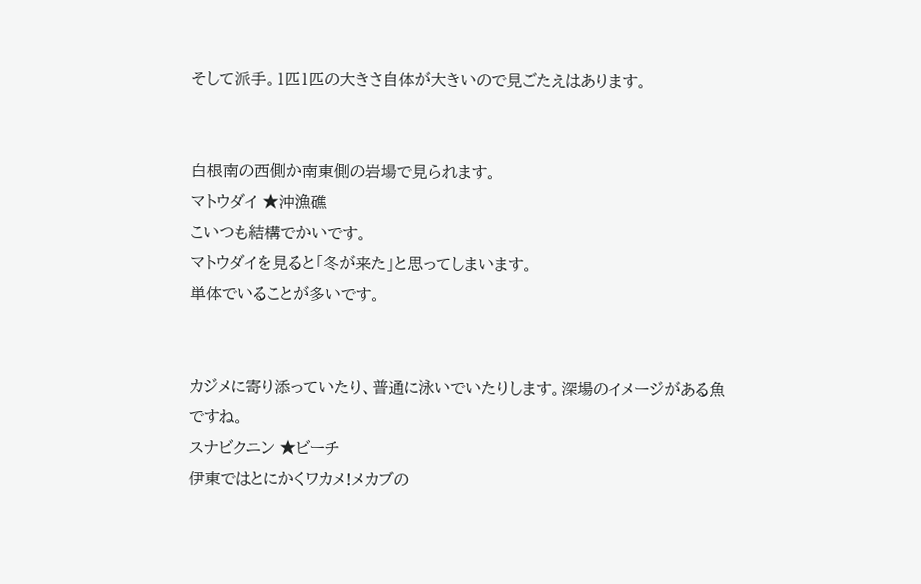そして派手。1匹1匹の大きさ自体が大きいので見ごたえはあります。


白根南の西側か南東側の岩場で見られます。
マトウダイ ★沖漁礁
こいつも結構でかいです。
マトウダイを見ると「冬が来た」と思ってしまいます。
単体でいることが多いです。


カジメに寄り添っていたり、普通に泳いでいたりします。深場のイメージがある魚ですね。
スナビクニン ★ビーチ
伊東ではとにかくワカメ!メカブの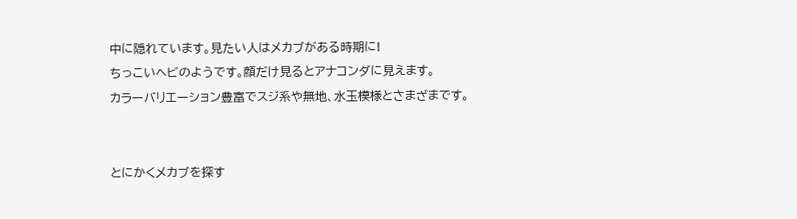中に隠れています。見たい人はメカブがある時期に!
ちっこいヘビのようです。顔だけ見るとアナコンダに見えます。
カラーバリエーション豊富でスジ系や無地、水玉模様とさまざまです。


とにかくメカブを探す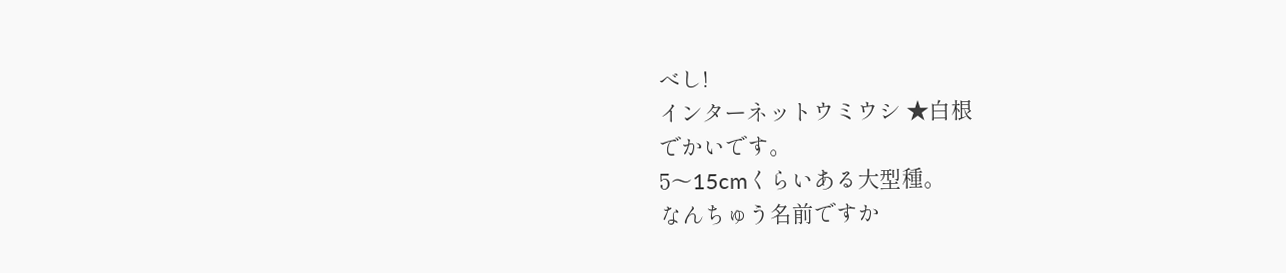べし!
インターネットウミウシ ★白根
でかいです。
5〜15cmくらいある大型種。
なんちゅう名前ですか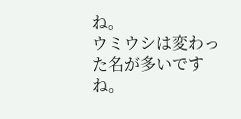ね。
ウミウシは変わった名が多いですね。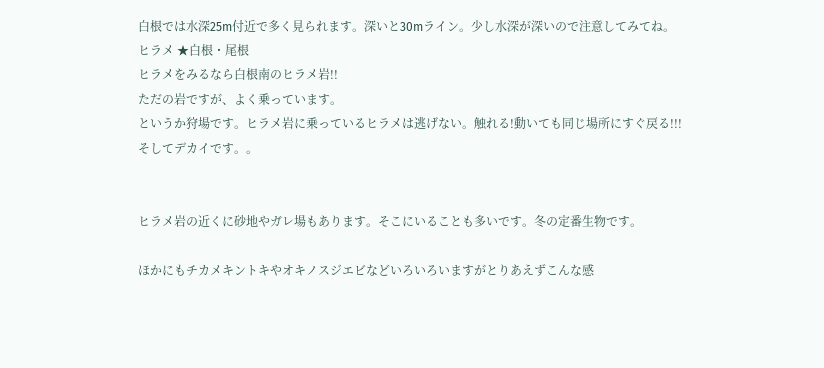白根では水深25m付近で多く見られます。深いと30mライン。少し水深が深いので注意してみてね。
ヒラメ ★白根・尾根
ヒラメをみるなら白根南のヒラメ岩!!
ただの岩ですが、よく乗っています。
というか狩場です。ヒラメ岩に乗っているヒラメは逃げない。触れる!動いても同じ場所にすぐ戻る!!!
そしてデカイです。。


ヒラメ岩の近くに砂地やガレ場もあります。そこにいることも多いです。冬の定番生物です。

ほかにもチカメキントキやオキノスジエビなどいろいろいますがとりあえずこんな感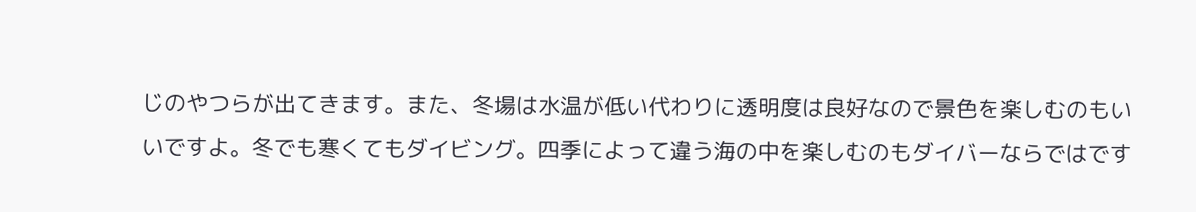じのやつらが出てきます。また、冬場は水温が低い代わりに透明度は良好なので景色を楽しむのもいいですよ。冬でも寒くてもダイビング。四季によって違う海の中を楽しむのもダイバーならではです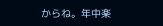からね。年中楽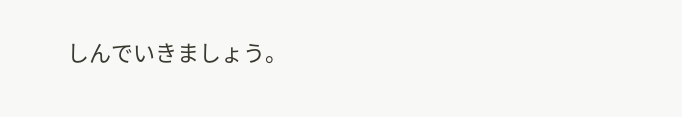しんでいきましょう。